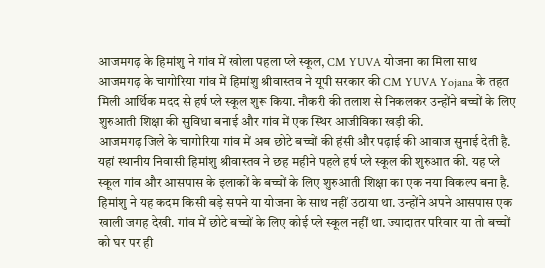आजमगढ़ के हिमांशु ने गांव में खोला पहला प्ले स्कूल, CM YUVA योजना का मिला साथ
आजमगढ़ के चागोरिया गांव में हिमांशु श्रीवास्तव ने यूपी सरकार की CM YUVA Yojana के तहत मिली आर्थिक मदद से हर्ष प्ले स्कूल शुरू किया. नौकरी की तलाश से निकलकर उन्होंने बच्चों के लिए शुरुआती शिक्षा की सुविधा बनाई और गांव में एक स्थिर आजीविका खड़ी की.
आजमगढ़ जिले के चागोरिया गांव में अब छोटे बच्चों की हंसी और पढ़ाई की आवाज सुनाई देती है. यहां स्थानीय निवासी हिमांशु श्रीवास्तव ने छह महीने पहले हर्ष प्ले स्कूल की शुरुआत की. यह प्ले स्कूल गांव और आसपास के इलाकों के बच्चों के लिए शुरुआती शिक्षा का एक नया विकल्प बना है.
हिमांशु ने यह कदम किसी बड़े सपने या योजना के साथ नहीं उठाया था. उन्होंने अपने आसपास एक खाली जगह देखी. गांव में छोटे बच्चों के लिए कोई प्ले स्कूल नहीं था. ज्यादातर परिवार या तो बच्चों को घर पर ही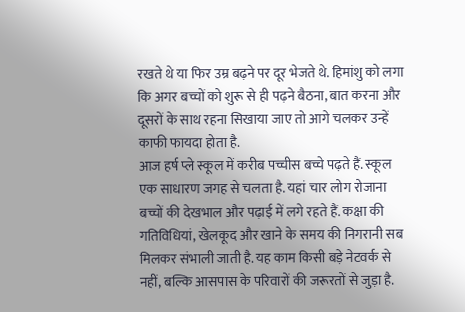रखते थे या फिर उम्र बढ़ने पर दूर भेजते थे. हिमांशु को लगा कि अगर बच्चों को शुरू से ही पढ़ने बैठना, बात करना और दूसरों के साथ रहना सिखाया जाए तो आगे चलकर उन्हें काफी फायदा होता है.
आज हर्ष प्ले स्कूल में करीब पच्चीस बच्चे पढ़ते हैं. स्कूल एक साधारण जगह से चलता है. यहां चार लोग रोजाना बच्चों की देखभाल और पढ़ाई में लगे रहते हैं. कक्षा की गतिविधियां, खेलकूद और खाने के समय की निगरानी सब मिलकर संभाली जाती है. यह काम किसी बड़े नेटवर्क से नहीं, बल्कि आसपास के परिवारों की जरूरतों से जुड़ा है.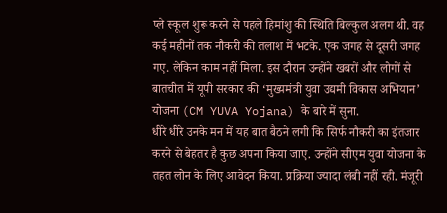प्ले स्कूल शुरू करने से पहले हिमांशु की स्थिति बिल्कुल अलग थी. वह कई महीनों तक नौकरी की तलाश में भटके. एक जगह से दूसरी जगह गए. लेकिन काम नहीं मिला. इस दौरान उन्होंने खबरों और लोगों से बातचीत में यूपी सरकार की ‘मुख्यमंत्री युवा उद्यमी विकास अभियान’ योजना (CM YUVA Yojana) के बारे में सुना.
धीरे धीरे उनके मन में यह बात बैठने लगी कि सिर्फ नौकरी का इंतजार करने से बेहतर है कुछ अपना किया जाए. उन्होंने सीएम युवा योजना के तहत लोन के लिए आवेदन किया. प्रक्रिया ज्यादा लंबी नहीं रही. मंजूरी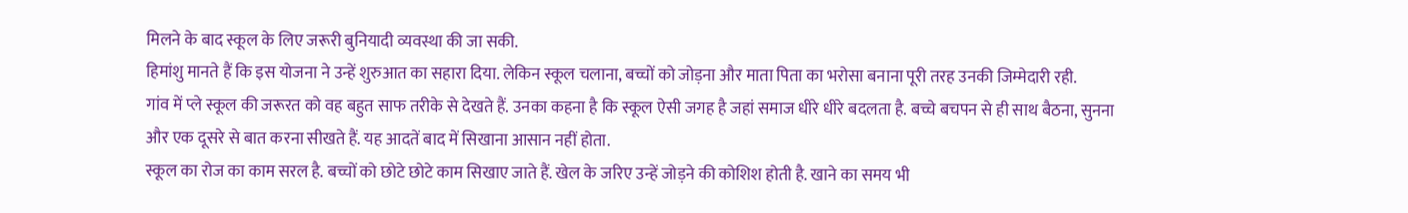मिलने के बाद स्कूल के लिए जरूरी बुनियादी व्यवस्था की जा सकी.
हिमांशु मानते हैं कि इस योजना ने उन्हें शुरुआत का सहारा दिया. लेकिन स्कूल चलाना, बच्चों को जोड़ना और माता पिता का भरोसा बनाना पूरी तरह उनकी जिम्मेदारी रही.
गांव में प्ले स्कूल की जरूरत को वह बहुत साफ तरीके से देखते हैं. उनका कहना है कि स्कूल ऐसी जगह है जहां समाज धीरे धीरे बदलता है. बच्चे बचपन से ही साथ बैठना, सुनना और एक दूसरे से बात करना सीखते हैं. यह आदतें बाद में सिखाना आसान नहीं होता.
स्कूल का रोज का काम सरल है. बच्चों को छोटे छोटे काम सिखाए जाते हैं. खेल के जरिए उन्हें जोड़ने की कोशिश होती है. खाने का समय भी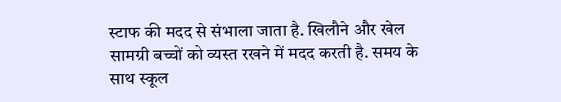स्टाफ की मदद से संभाला जाता है. खिलौने और खेल सामग्री बच्चों को व्यस्त रखने में मदद करती है. समय के साथ स्कूल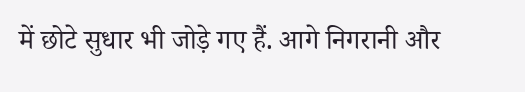में छोटे सुधार भी जोड़े गए हैं. आगे निगरानी और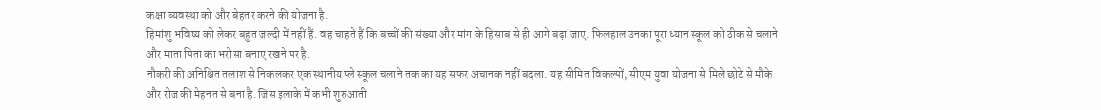कक्षा व्यवस्था को और बेहतर करने की योजना है.
हिमांशु भविष्य को लेकर बहुत जल्दी में नहीं हैं. वह चाहते हैं कि बच्चों की संख्या और मांग के हिसाब से ही आगे बढ़ा जाए. फिलहाल उनका पूरा ध्यान स्कूल को ठीक से चलाने और माता पिता का भरोसा बनाए रखने पर है.
नौकरी की अनिश्चित तलाश से निकलकर एक स्थानीय प्ले स्कूल चलाने तक का यह सफर अचानक नहीं बदला. यह सीमित विकल्पों, सीएम युवा योजना से मिले छोटे से मौके और रोज की मेहनत से बना है. जिस इलाके में कभी शुरुआती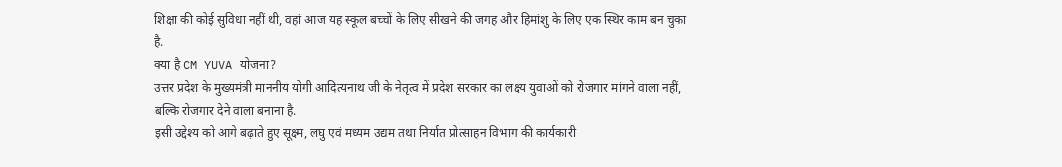शिक्षा की कोई सुविधा नहीं थी, वहां आज यह स्कूल बच्चों के लिए सीखने की जगह और हिमांशु के लिए एक स्थिर काम बन चुका है.
क्या है CM YUVA योजना?
उत्तर प्रदेश के मुख्यमंत्री माननीय योगी आदित्यनाथ जी के नेतृत्व में प्रदेश सरकार का लक्ष्य युवाओं को रोजगार मांगने वाला नहीं, बल्कि रोजगार देने वाला बनाना है.
इसी उद्देश्य को आगे बढ़ाते हुए सूक्ष्म, लघु एवं मध्यम उद्यम तथा निर्यात प्रोत्साहन विभाग की कार्यकारी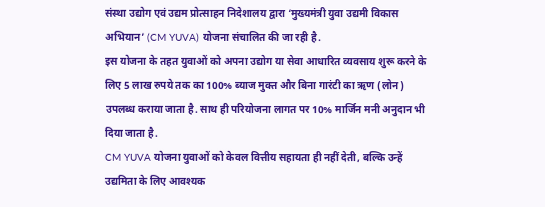संस्था उद्योग एवं उद्यम प्रोत्साहन निदेशालय द्वारा ‘मुख्यमंत्री युवा उद्यमी विकास अभियान’ (CM YUVA) योजना संचालित की जा रही है.
इस योजना के तहत युवाओं को अपना उद्योग या सेवा आधारित व्यवसाय शुरू करने के लिए 5 लाख रुपये तक का 100% ब्याज मुक्त और बिना गारंटी का ऋण (लोन) उपलब्ध कराया जाता है. साथ ही परियोजना लागत पर 10% मार्जिन मनी अनुदान भी दिया जाता है.
CM YUVA योजना युवाओं को केवल वित्तीय सहायता ही नहीं देती, बल्कि उन्हें उद्यमिता के लिए आवश्यक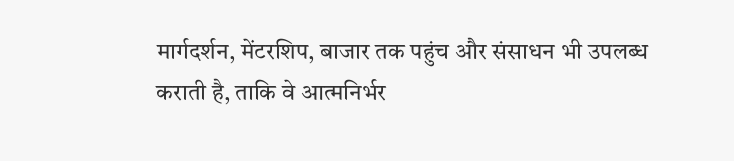मार्गदर्शन, मेंटरशिप, बाजार तक पहुंच और संसाधन भी उपलब्ध कराती है, ताकि वे आत्मनिर्भर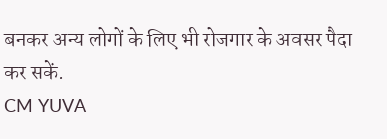बनकर अन्य लोगों के लिए भी रोजगार के अवसर पैदा कर सकें.
CM YUVA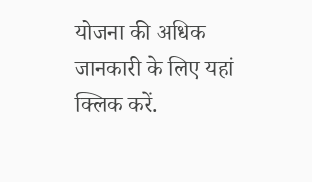योजना की अधिक जानकारी के लिए यहां क्लिक करें.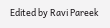Edited by Ravi Pareek